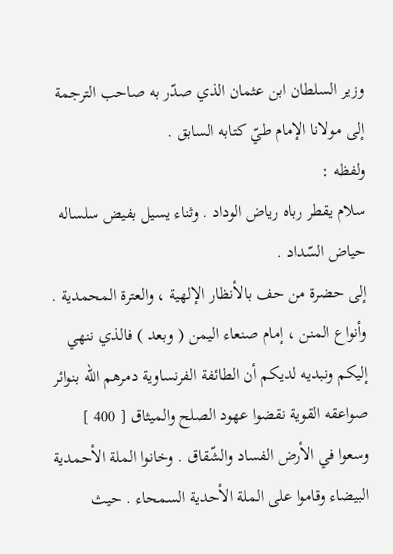وزير السلطان ابن عثمان الذي صدّر به صاحب الترجمة إلى مولانا الإمام طيّ كتابه السابق .
ولفظه :
سلام يقطر رباه رياض الوداد . وثناء يسيل بفيض سلساله حياض السّداد .
إلى حضرة من حف بالأنظار الإلهية ، والعترة المحمدية . وأنواع المنن ، إمام صنعاء اليمن ( وبعد ) فالذي ننهي إليكم ونبديه لديكم أن الطائفة الفرنساوية دمرهم اللّه بنوائر صواعقه القوية نقضوا عهود الصلح والميثاق [ 400 ] وسعوا في الأرض الفساد والشّقاق . وخانوا الملة الأحمدية البيضاء وقاموا على الملة الأحدية السمحاء . حيث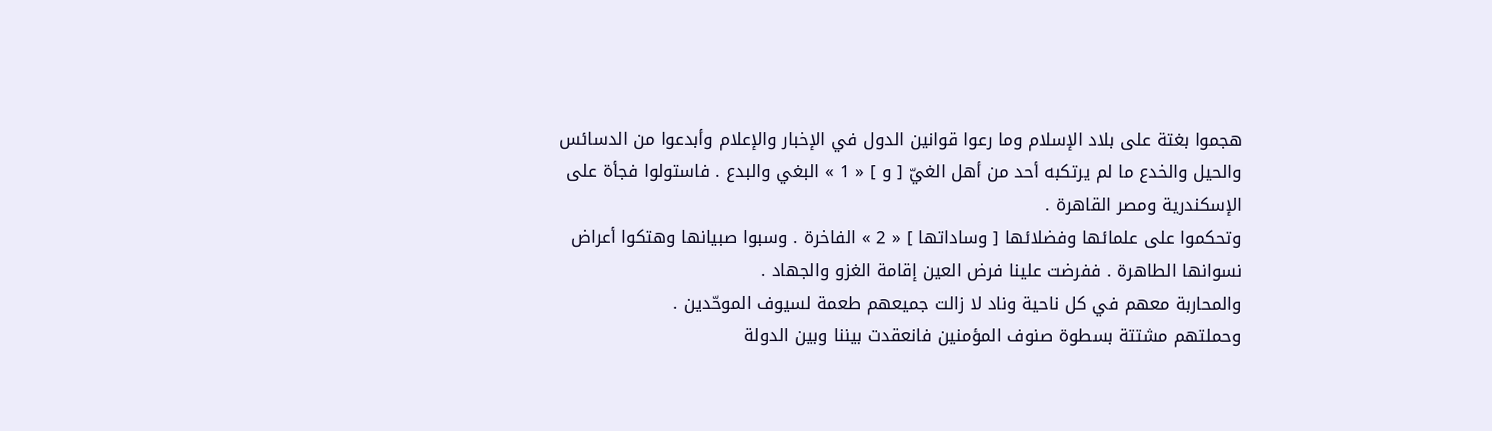هجموا بغتة على بلاد الإسلام وما رعوا قوانين الدول في الإخبار والإعلام وأبدعوا من الدسائس والحيل والخدع ما لم يرتكبه أحد من أهل الغيّ [ و ] « 1 » البغي والبدع . فاستولوا فجأة على الإسكندرية ومصر القاهرة .
وتحكموا على علمائها وفضلائها [ وساداتها ] « 2 » الفاخرة . وسبوا صبيانها وهتكوا أعراض نسوانها الطاهرة . ففرضت علينا فرض العين إقامة الغزو والجهاد .
والمحاربة معهم في كل ناحية وناد لا زالت جميعهم طعمة لسيوف الموحّدين .
وحملتهم مشتتة بسطوة صنوف المؤمنين فانعقدت بيننا وبين الدولة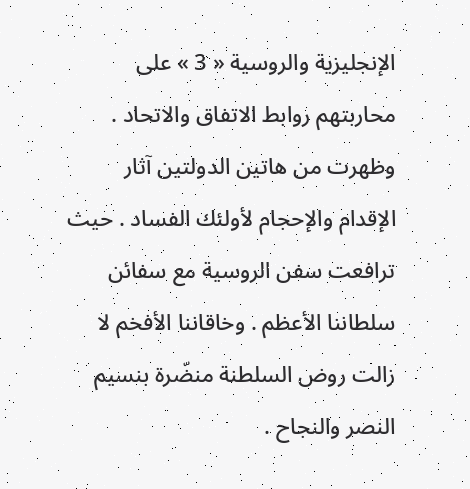الإنجليزية والروسية « 3 » على محاربتهم روابط الاتفاق والاتحاد . وظهرت من هاتين الدولتين آثار الإقدام والإحجام لأولئك الفساد . حيث ترافعت سفن الروسية مع سفائن سلطاننا الأعظم . وخاقاننا الأفخم لا زالت روض السلطنة منضّرة بنسيم النصر والنجاح .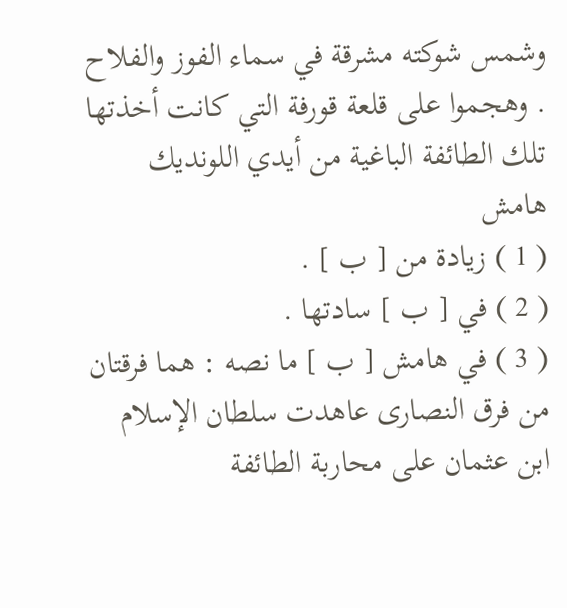وشمس شوكته مشرقة في سماء الفوز والفلاح . وهجموا على قلعة قورفة التي كانت أخذتها تلك الطائفة الباغية من أيدي اللونديك
هامش
( 1 ) زيادة من [ ب ] .
( 2 ) في [ ب ] سادتها .
( 3 ) في هامش [ ب ] ما نصه : هما فرقتان من فرق النصارى عاهدت سلطان الإسلام ابن عثمان على محاربة الطائفة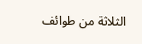الثلاثة من طوائف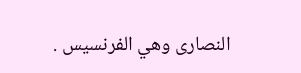النصارى وهي الفرنسيس .